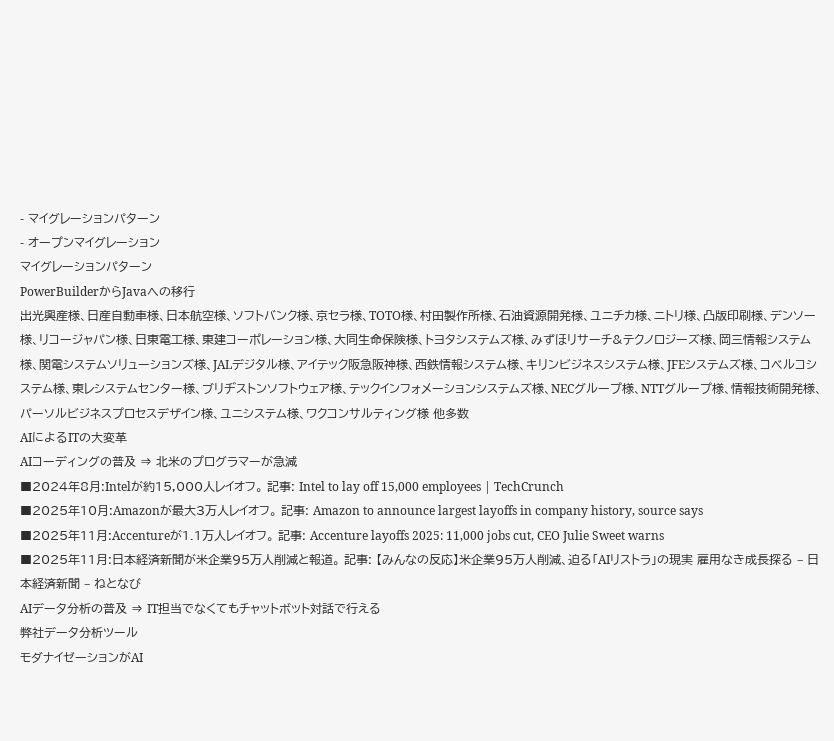- マイグレーションパターン
- オープンマイグレーション
マイグレーションパターン
PowerBuilderからJavaへの移行
出光興産様、日産自動車様、日本航空様、ソフトバンク様、京セラ様、TOTO様、村田製作所様、石油資源開発様、ユニチカ様、ニトリ様、凸版印刷様、デンソー様、リコージャパン様、日東電工様、東建コーポレーション様、大同生命保険様、トヨタシステムズ様、みずほリサーチ&テクノロジーズ様、岡三情報システム様、関電システムソリューションズ様、JALデジタル様、アイテック阪急阪神様、西鉄情報システム様、キリンビジネスシステム様、JFEシステムズ様、コベルコシステム様、東レシステムセンター様、ブリヂストンソフトウェア様、テックインフォメーションシステムズ様、NECグループ様、NTTグループ様、情報技術開発様、パーソルビジネスプロセスデザイン様、ユニシステム様、ワクコンサルティング様 他多数
AIによるITの大変革
AIコーディングの普及 ⇒ 北米のプログラマーが急減
■2024年8月:Intelが約15,000人レイオフ。 記事: Intel to lay off 15,000 employees | TechCrunch
■2025年10月:Amazonが最大3万人レイオフ。 記事: Amazon to announce largest layoffs in company history, source says
■2025年11月:Accentureが1.1万人レイオフ。 記事: Accenture layoffs 2025: 11,000 jobs cut, CEO Julie Sweet warns
■2025年11月:日本経済新聞が米企業95万人削減と報道。 記事: 【みんなの反応】米企業95万人削減、迫る「AIリストラ」の現実 雇用なき成長探る – 日本経済新聞 – ねとなび
AIデータ分析の普及 ⇒ IT担当でなくてもチャットボット対話で行える
弊社データ分析ツール
モダナイゼーションがAI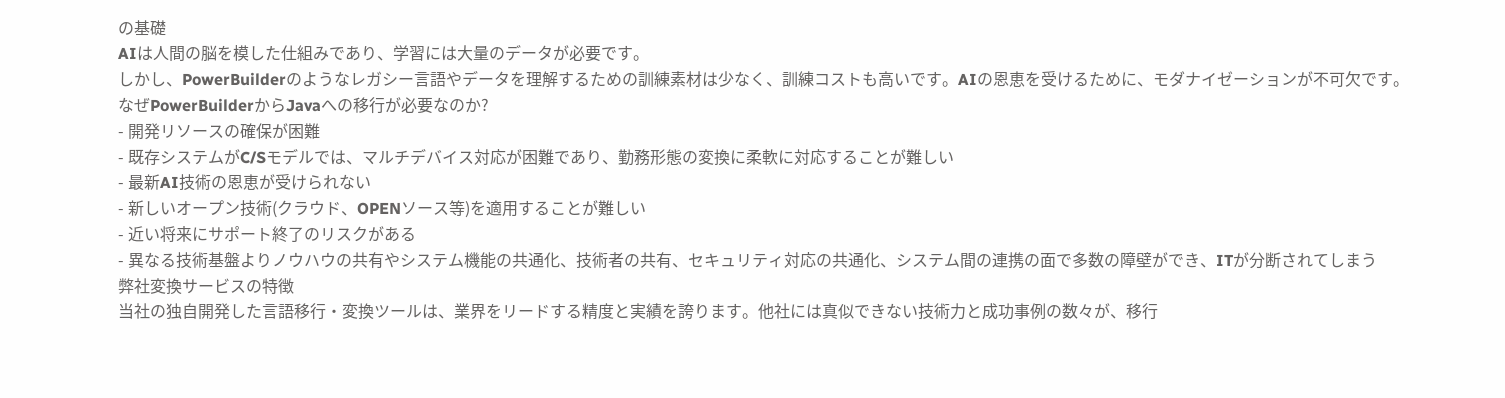の基礎
AIは人間の脳を模した仕組みであり、学習には大量のデータが必要です。
しかし、PowerBuilderのようなレガシー言語やデータを理解するための訓練素材は少なく、訓練コストも高いです。AIの恩恵を受けるために、モダナイゼーションが不可欠です。
なぜPowerBuilderからJavaへの移行が必要なのか?
- 開発リソースの確保が困難
- 既存システムがC/Sモデルでは、マルチデバイス対応が困難であり、勤務形態の変換に柔軟に対応することが難しい
- 最新AI技術の恩恵が受けられない
- 新しいオープン技術(クラウド、OPENソース等)を適用することが難しい
- 近い将来にサポート終了のリスクがある
- 異なる技術基盤よりノウハウの共有やシステム機能の共通化、技術者の共有、セキュリティ対応の共通化、システム間の連携の面で多数の障壁ができ、ITが分断されてしまう
弊社変換サービスの特徴
当社の独自開発した言語移行・変換ツールは、業界をリードする精度と実績を誇ります。他社には真似できない技術力と成功事例の数々が、移行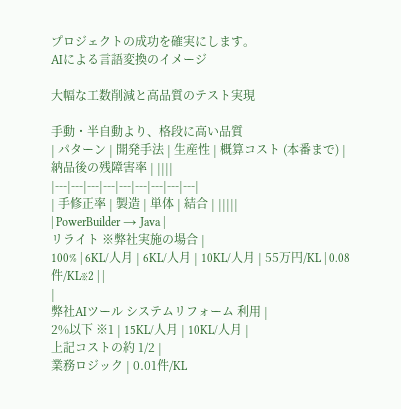プロジェクトの成功を確実にします。
AIによる言語変換のイメージ

大幅な工数削減と高品質のテスト実現

手動・半自動より、格段に高い品質
| パターン | 開発手法 | 生産性 | 概算コスト (本番まで) |
納品後の残障害率 | ||||
|---|---|---|---|---|---|---|---|---|
| 手修正率 | 製造 | 単体 | 結合 | |||||
| PowerBuilder → Java |
リライト ※弊社実施の場合 |
100% | 6KL/人月 | 6KL/人月 | 10KL/人月 | 55万円/KL | 0.08件/KL※2 | |
|
弊社AIツール システムリフォーム 利用 |
2%以下 ※1 | 15KL/人月 | 10KL/人月 |
上記コストの約 1/2 |
業務ロジック | 0.01件/KL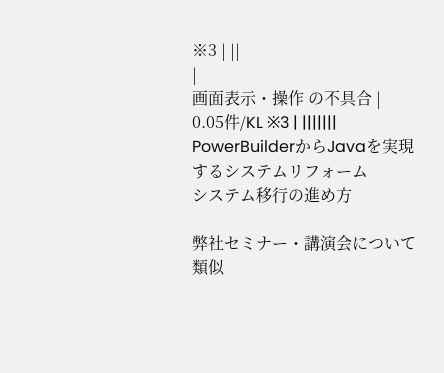※3 | ||
|
画面表示・操作 の不具合 |
0.05件/KL ※3 | |||||||
PowerBuilderからJavaを実現するシステムリフォーム
システム移行の進め方

弊社セミナー・講演会について
類似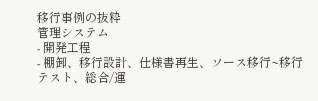移行事例の抜粋
管理システム
- 開発工程
- 棚卸、移行設計、仕様書再生、ソース移行~移行テスト、総合/運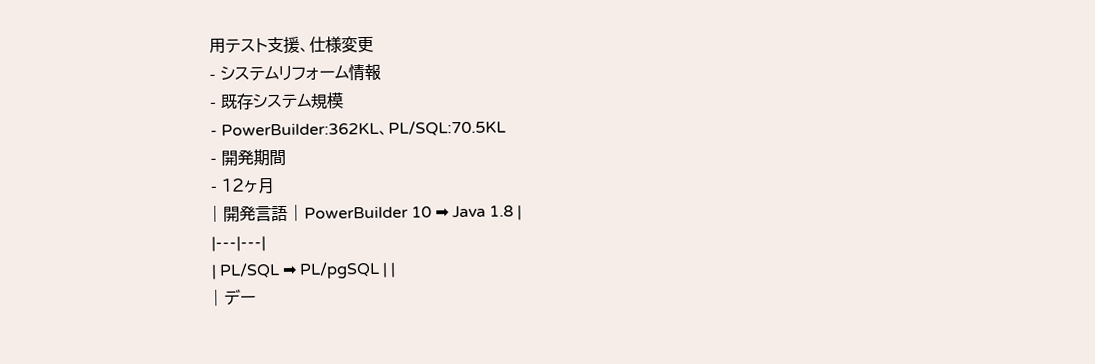用テスト支援、仕様変更
- システムリフォーム情報
- 既存システム規模
- PowerBuilder:362KL、PL/SQL:70.5KL
- 開発期間
- 12ヶ月
| 開発言語 | PowerBuilder 10 ➡ Java 1.8 |
|---|---|
| PL/SQL ➡ PL/pgSQL | |
| デー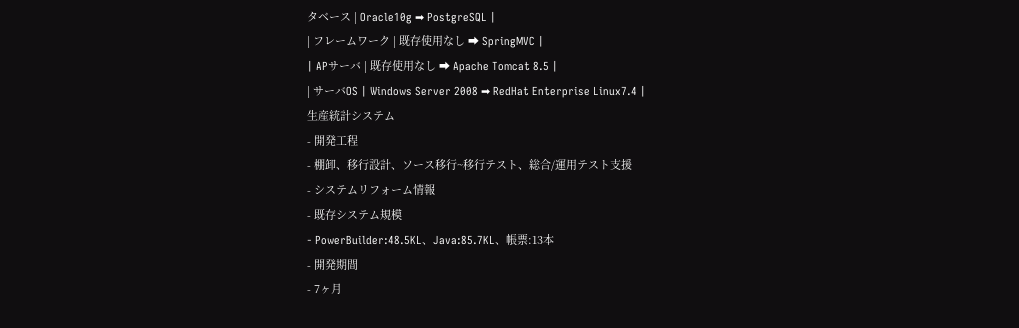タベース | Oracle10g ➡ PostgreSQL |
| フレームワーク | 既存使用なし ➡ SpringMVC |
| APサーバ | 既存使用なし ➡ Apache Tomcat 8.5 |
| サーバOS | Windows Server 2008 ➡ RedHat Enterprise Linux7.4 |
生産統計システム
- 開発工程
- 棚卸、移行設計、ソース移行~移行テスト、総合/運用テスト支援
- システムリフォーム情報
- 既存システム規模
- PowerBuilder:48.5KL、Java:85.7KL、帳票:13本
- 開発期間
- 7ヶ月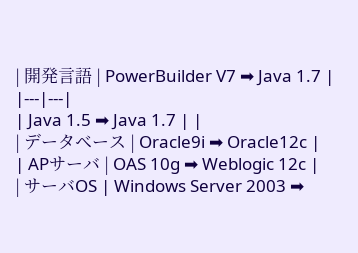| 開発言語 | PowerBuilder V7 ➡ Java 1.7 |
|---|---|
| Java 1.5 ➡ Java 1.7 | |
| データベース | Oracle9i ➡ Oracle12c |
| APサーバ | OAS 10g ➡ Weblogic 12c |
| サーバOS | Windows Server 2003 ➡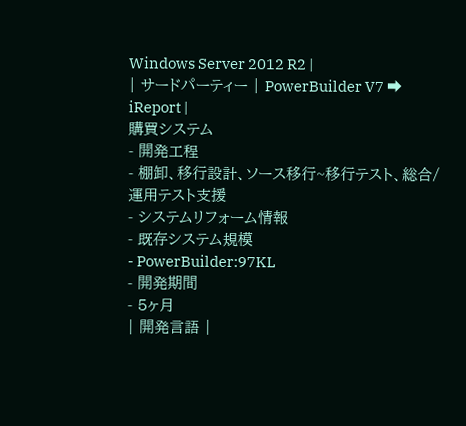Windows Server 2012 R2 |
| サードパーティー | PowerBuilder V7 ➡ iReport |
購買システム
- 開発工程
- 棚卸、移行設計、ソース移行~移行テスト、総合/運用テスト支援
- システムリフォーム情報
- 既存システム規模
- PowerBuilder:97KL
- 開発期間
- 5ヶ月
| 開発言語 |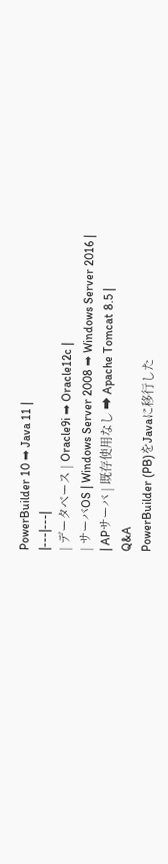PowerBuilder 10 ➡ Java 11 |
|---|---|
| データベース | Oracle9i ➡ Oracle12c |
| サーバOS | Windows Server 2008 ➡ Windows Server 2016 |
| APサーバ | 既存使用なし ➡ Apache Tomcat 8.5 |
Q&A
PowerBuilder (PB)をJavaに移行した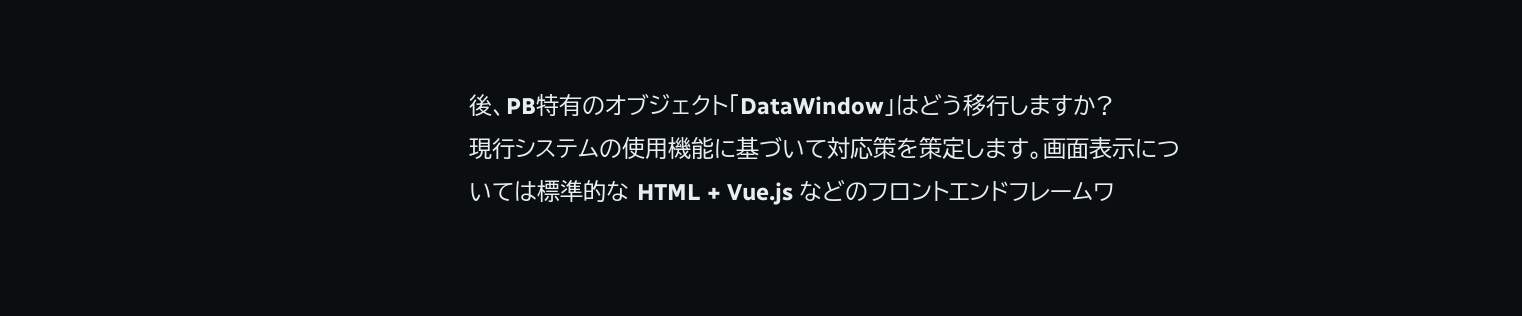後、PB特有のオブジェクト「DataWindow」はどう移行しますか?
現行システムの使用機能に基づいて対応策を策定します。画面表示については標準的な HTML + Vue.js などのフロントエンドフレームワ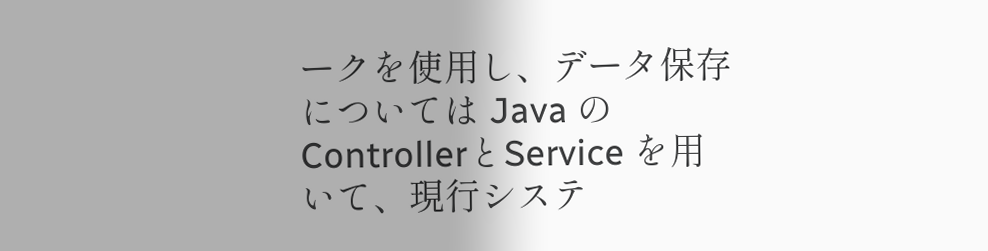ークを使用し、データ保存については Java のControllerとService を用いて、現行システ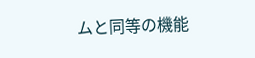ムと同等の機能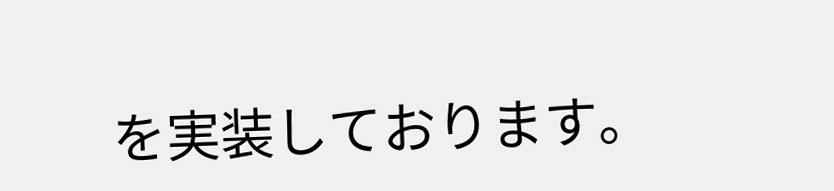を実装しております。